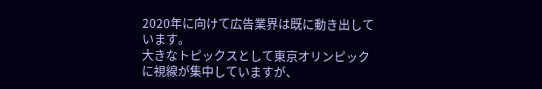2020年に向けて広告業界は既に動き出しています。
大きなトピックスとして東京オリンピックに視線が集中していますが、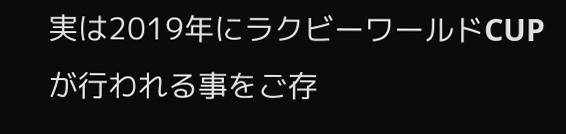実は2019年にラクビーワールドCUPが行われる事をご存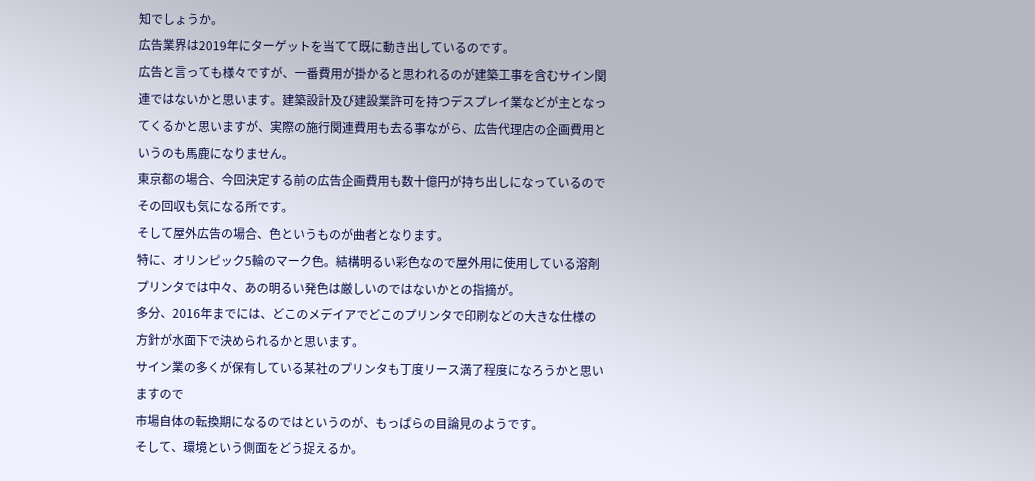知でしょうか。
広告業界は2019年にターゲットを当てて既に動き出しているのです。
広告と言っても様々ですが、一番費用が掛かると思われるのが建築工事を含むサイン関連ではないかと思います。建築設計及び建設業許可を持つデスプレイ業などが主となってくるかと思いますが、実際の施行関連費用も去る事ながら、広告代理店の企画費用というのも馬鹿になりません。
東京都の場合、今回決定する前の広告企画費用も数十億円が持ち出しになっているのでその回収も気になる所です。
そして屋外広告の場合、色というものが曲者となります。
特に、オリンピック5輪のマーク色。結構明るい彩色なので屋外用に使用している溶剤プリンタでは中々、あの明るい発色は厳しいのではないかとの指摘が。
多分、2016年までには、どこのメデイアでどこのプリンタで印刷などの大きな仕様の方針が水面下で決められるかと思います。
サイン業の多くが保有している某社のプリンタも丁度リース満了程度になろうかと思いますので
市場自体の転換期になるのではというのが、もっぱらの目論見のようです。
そして、環境という側面をどう捉えるか。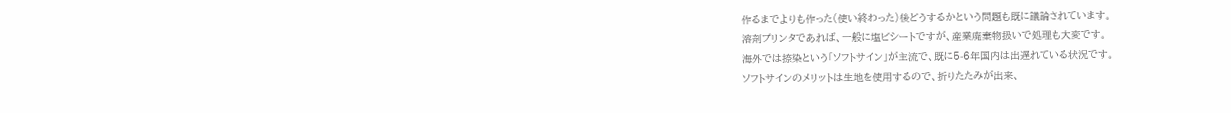作るまでよりも作った(使い終わった)後どうするかという問題も既に議論されています。
溶剤プリンタであれば、一般に塩ビシートですが、産業廃棄物扱いで処理も大変です。
海外では捺染という「ソフトサイン」が主流で、既に5-6年国内は出遅れている状況です。
ソフトサインのメリットは生地を使用するので、折りたたみが出来、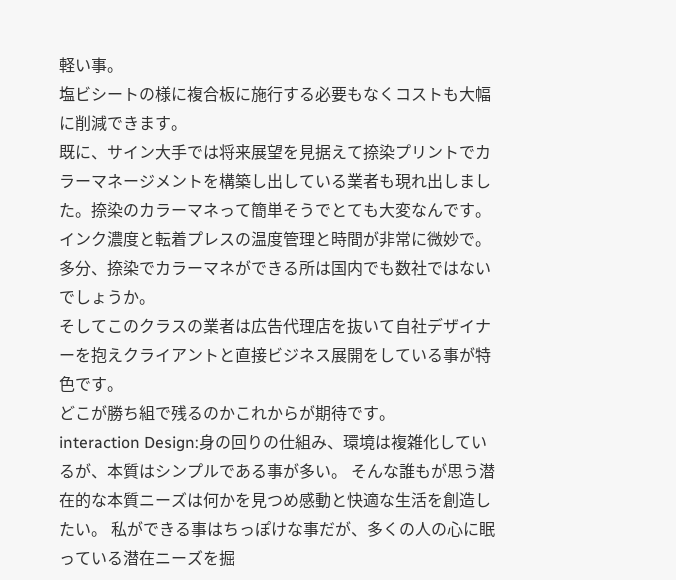軽い事。
塩ビシートの様に複合板に施行する必要もなくコストも大幅に削減できます。
既に、サイン大手では将来展望を見据えて捺染プリントでカラーマネージメントを構築し出している業者も現れ出しました。捺染のカラーマネって簡単そうでとても大変なんです。
インク濃度と転着プレスの温度管理と時間が非常に微妙で。
多分、捺染でカラーマネができる所は国内でも数社ではないでしょうか。
そしてこのクラスの業者は広告代理店を抜いて自社デザイナーを抱えクライアントと直接ビジネス展開をしている事が特色です。
どこが勝ち組で残るのかこれからが期待です。
interaction Design:身の回りの仕組み、環境は複雑化しているが、本質はシンプルである事が多い。 そんな誰もが思う潜在的な本質ニーズは何かを見つめ感動と快適な生活を創造したい。 私ができる事はちっぽけな事だが、多くの人の心に眠っている潜在ニーズを掘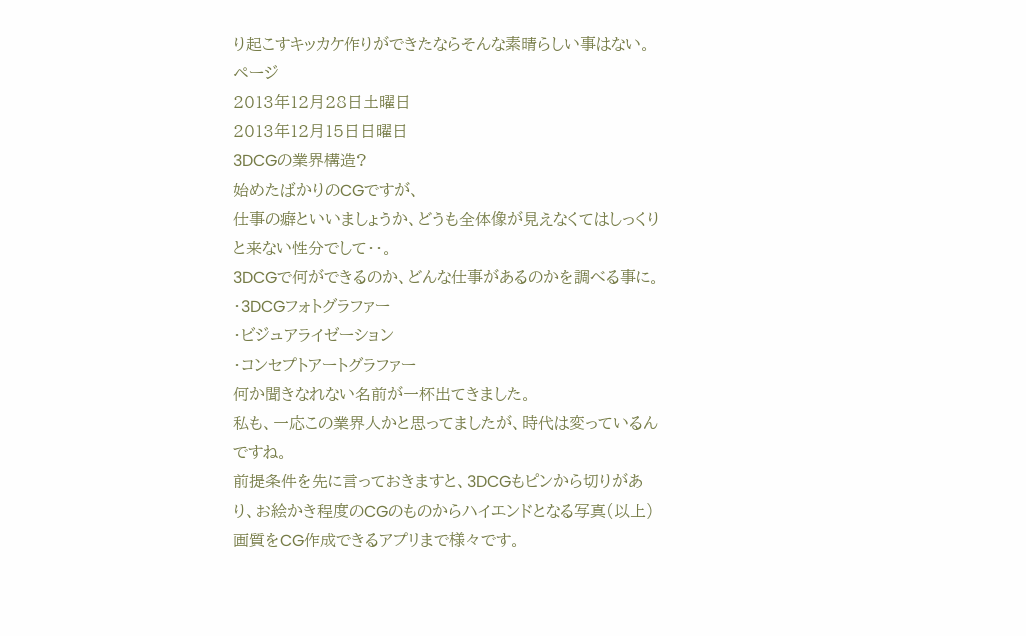り起こすキッカケ作りができたならそんな素晴らしい事はない。
ページ
2013年12月28日土曜日
2013年12月15日日曜日
3DCGの業界構造?
始めたばかりのCGですが、
仕事の癖といいましょうか、どうも全体像が見えなくてはしっくりと来ない性分でして・・。
3DCGで何ができるのか、どんな仕事があるのかを調べる事に。
・3DCGフォトグラファー
・ビジュアライゼーション
・コンセプトアートグラファー
何か聞きなれない名前が一杯出てきました。
私も、一応この業界人かと思ってましたが、時代は変っているんですね。
前提条件を先に言っておきますと、3DCGもピンから切りがあり、お絵かき程度のCGのものからハイエンドとなる写真(以上)画質をCG作成できるアプリまで様々です。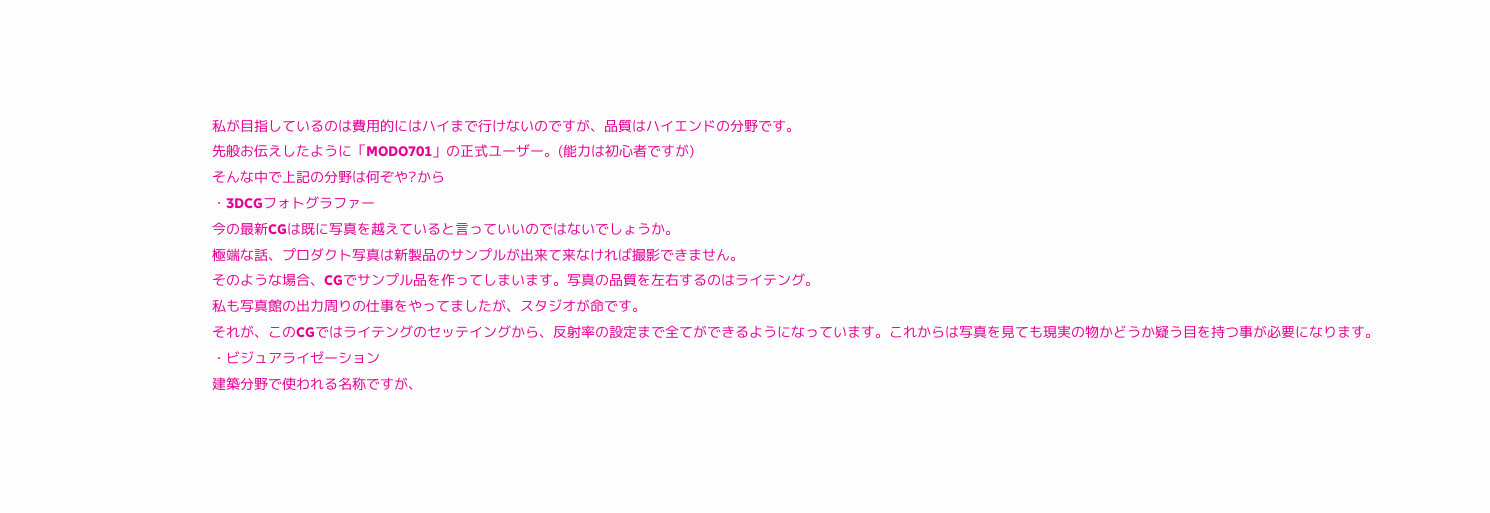私が目指しているのは費用的にはハイまで行けないのですが、品質はハイエンドの分野です。
先般お伝えしたように「MODO701」の正式ユーザー。(能力は初心者ですが)
そんな中で上記の分野は何ぞや?から
・3DCGフォトグラファー
今の最新CGは既に写真を越えていると言っていいのではないでしょうか。
極端な話、プロダクト写真は新製品のサンプルが出来て来なければ撮影できません。
そのような場合、CGでサンプル品を作ってしまいます。写真の品質を左右するのはライテング。
私も写真館の出力周りの仕事をやってましたが、スタジオが命です。
それが、このCGではライテングのセッテイングから、反射率の設定まで全てができるようになっています。これからは写真を見ても現実の物かどうか疑う目を持つ事が必要になります。
・ビジュアライゼーション
建築分野で使われる名称ですが、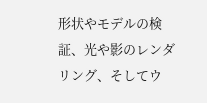形状やモデルの検証、光や影のレンダリング、そしてウ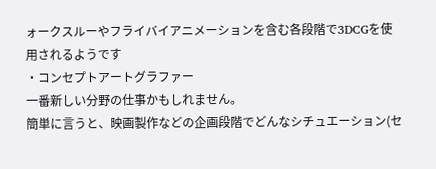ォークスルーやフライバイアニメーションを含む各段階で3DCGを使用されるようです
・コンセプトアートグラファー
一番新しい分野の仕事かもしれません。
簡単に言うと、映画製作などの企画段階でどんなシチュエーション(セ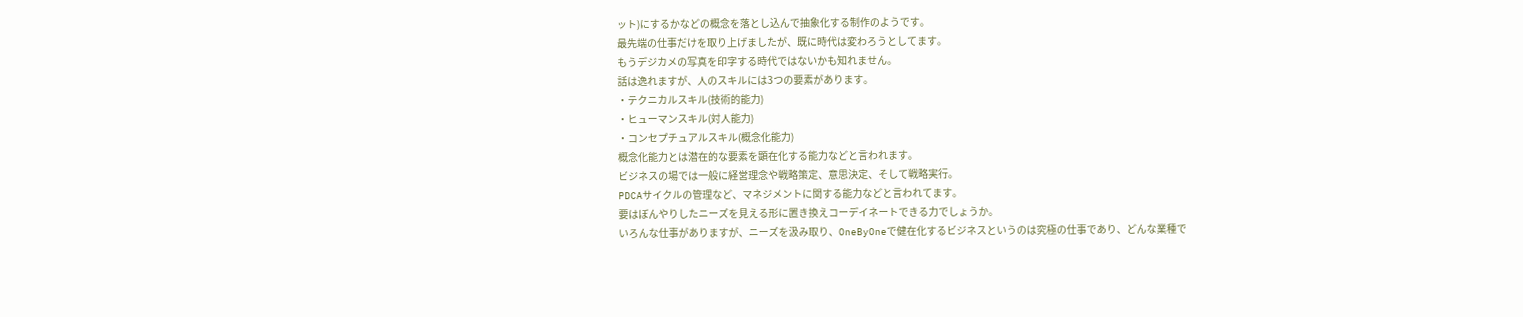ット)にするかなどの概念を落とし込んで抽象化する制作のようです。
最先端の仕事だけを取り上げましたが、既に時代は変わろうとしてます。
もうデジカメの写真を印字する時代ではないかも知れません。
話は逸れますが、人のスキルには3つの要素があります。
・テクニカルスキル(技術的能力)
・ヒューマンスキル(対人能力)
・コンセプチュアルスキル(概念化能力)
概念化能力とは潜在的な要素を顕在化する能力などと言われます。
ビジネスの場では一般に経営理念や戦略策定、意思決定、そして戦略実行。
PDCAサイクルの管理など、マネジメントに関する能力などと言われてます。
要はぼんやりしたニーズを見える形に置き換えコーデイネートできる力でしょうか。
いろんな仕事がありますが、ニーズを汲み取り、OneByOneで健在化するビジネスというのは究極の仕事であり、どんな業種で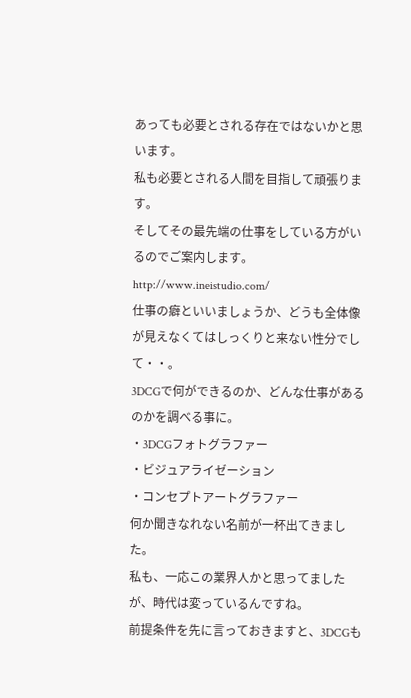あっても必要とされる存在ではないかと思います。
私も必要とされる人間を目指して頑張ります。
そしてその最先端の仕事をしている方がいるのでご案内します。
http://www.ineistudio.com/
仕事の癖といいましょうか、どうも全体像が見えなくてはしっくりと来ない性分でして・・。
3DCGで何ができるのか、どんな仕事があるのかを調べる事に。
・3DCGフォトグラファー
・ビジュアライゼーション
・コンセプトアートグラファー
何か聞きなれない名前が一杯出てきました。
私も、一応この業界人かと思ってましたが、時代は変っているんですね。
前提条件を先に言っておきますと、3DCGも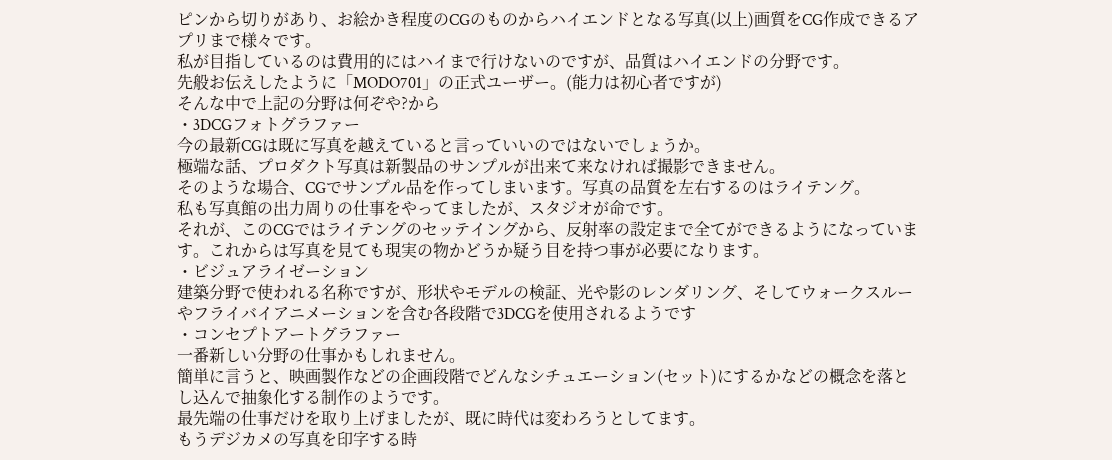ピンから切りがあり、お絵かき程度のCGのものからハイエンドとなる写真(以上)画質をCG作成できるアプリまで様々です。
私が目指しているのは費用的にはハイまで行けないのですが、品質はハイエンドの分野です。
先般お伝えしたように「MODO701」の正式ユーザー。(能力は初心者ですが)
そんな中で上記の分野は何ぞや?から
・3DCGフォトグラファー
今の最新CGは既に写真を越えていると言っていいのではないでしょうか。
極端な話、プロダクト写真は新製品のサンプルが出来て来なければ撮影できません。
そのような場合、CGでサンプル品を作ってしまいます。写真の品質を左右するのはライテング。
私も写真館の出力周りの仕事をやってましたが、スタジオが命です。
それが、このCGではライテングのセッテイングから、反射率の設定まで全てができるようになっています。これからは写真を見ても現実の物かどうか疑う目を持つ事が必要になります。
・ビジュアライゼーション
建築分野で使われる名称ですが、形状やモデルの検証、光や影のレンダリング、そしてウォークスルーやフライバイアニメーションを含む各段階で3DCGを使用されるようです
・コンセプトアートグラファー
一番新しい分野の仕事かもしれません。
簡単に言うと、映画製作などの企画段階でどんなシチュエーション(セット)にするかなどの概念を落とし込んで抽象化する制作のようです。
最先端の仕事だけを取り上げましたが、既に時代は変わろうとしてます。
もうデジカメの写真を印字する時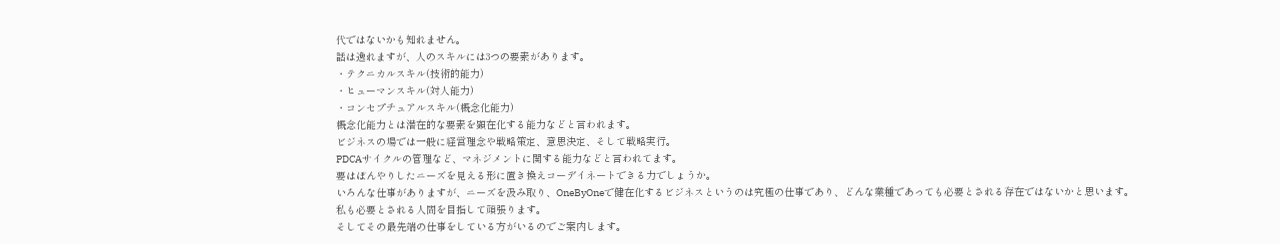代ではないかも知れません。
話は逸れますが、人のスキルには3つの要素があります。
・テクニカルスキル(技術的能力)
・ヒューマンスキル(対人能力)
・コンセプチュアルスキル(概念化能力)
概念化能力とは潜在的な要素を顕在化する能力などと言われます。
ビジネスの場では一般に経営理念や戦略策定、意思決定、そして戦略実行。
PDCAサイクルの管理など、マネジメントに関する能力などと言われてます。
要はぼんやりしたニーズを見える形に置き換えコーデイネートできる力でしょうか。
いろんな仕事がありますが、ニーズを汲み取り、OneByOneで健在化するビジネスというのは究極の仕事であり、どんな業種であっても必要とされる存在ではないかと思います。
私も必要とされる人間を目指して頑張ります。
そしてその最先端の仕事をしている方がいるのでご案内します。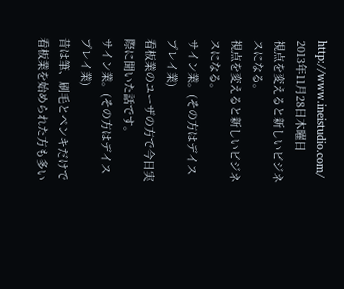http://www.ineistudio.com/
2013年11月28日木曜日
視点を変えると新しいビジネスになる。
視点を変えると新しいビジネスになる。
サイン業。(その方はデイスプレイ業)
看板業のユーザの方で今日実際に聞いた話です。
サイン業。(その方はデイスプレイ業)
昔は筆、刷毛とペンキだけで看板業を始められた方も多い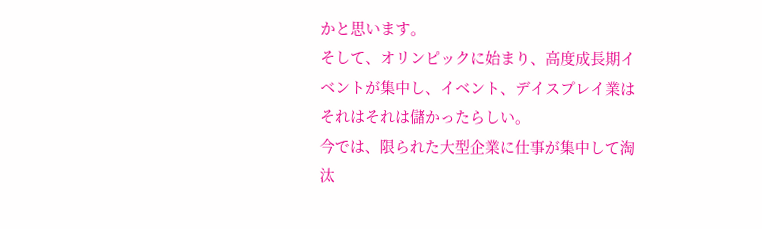かと思います。
そして、オリンピックに始まり、高度成長期イベントが集中し、イベント、デイスプレイ業はそれはそれは儲かったらしい。
今では、限られた大型企業に仕事が集中して淘汰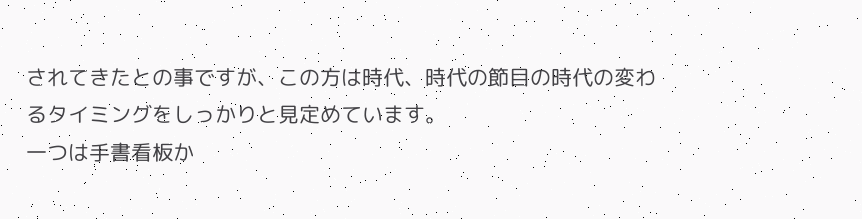されてきたとの事ですが、この方は時代、時代の節目の時代の変わるタイミングをしっかりと見定めています。
一つは手書看板か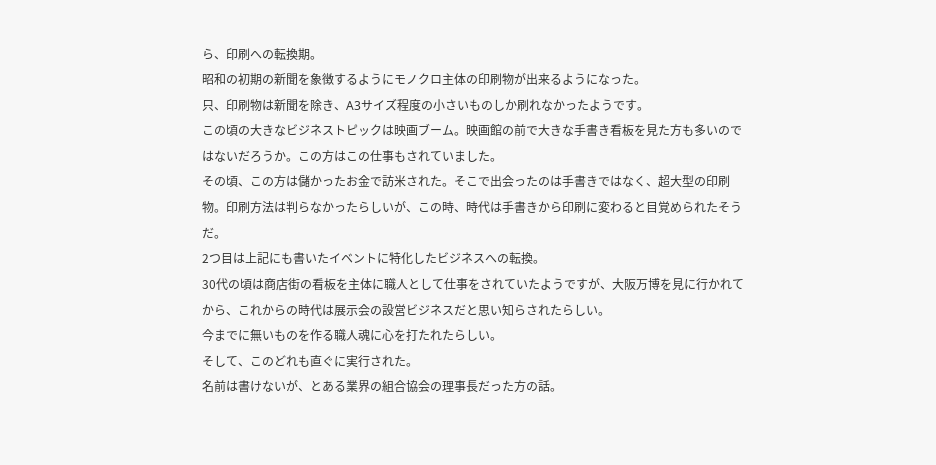ら、印刷への転換期。
昭和の初期の新聞を象徴するようにモノクロ主体の印刷物が出来るようになった。
只、印刷物は新聞を除き、A3サイズ程度の小さいものしか刷れなかったようです。
この頃の大きなビジネストピックは映画ブーム。映画館の前で大きな手書き看板を見た方も多いのではないだろうか。この方はこの仕事もされていました。
その頃、この方は儲かったお金で訪米された。そこで出会ったのは手書きではなく、超大型の印刷物。印刷方法は判らなかったらしいが、この時、時代は手書きから印刷に変わると目覚められたそうだ。
2つ目は上記にも書いたイベントに特化したビジネスへの転換。
30代の頃は商店街の看板を主体に職人として仕事をされていたようですが、大阪万博を見に行かれてから、これからの時代は展示会の設営ビジネスだと思い知らされたらしい。
今までに無いものを作る職人魂に心を打たれたらしい。
そして、このどれも直ぐに実行された。
名前は書けないが、とある業界の組合協会の理事長だった方の話。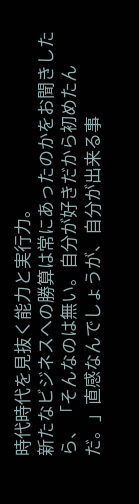時代時代を見抜く能力と実行力。
新たなビジネスへの勝算は常にあったのかをお聞きしたら、「そんなのは無い。自分が好きだから初めたんだ。」直感なんでしょうが、自分が出来る事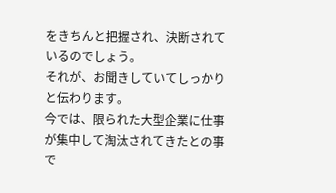をきちんと把握され、決断されているのでしょう。
それが、お聞きしていてしっかりと伝わります。
今では、限られた大型企業に仕事が集中して淘汰されてきたとの事で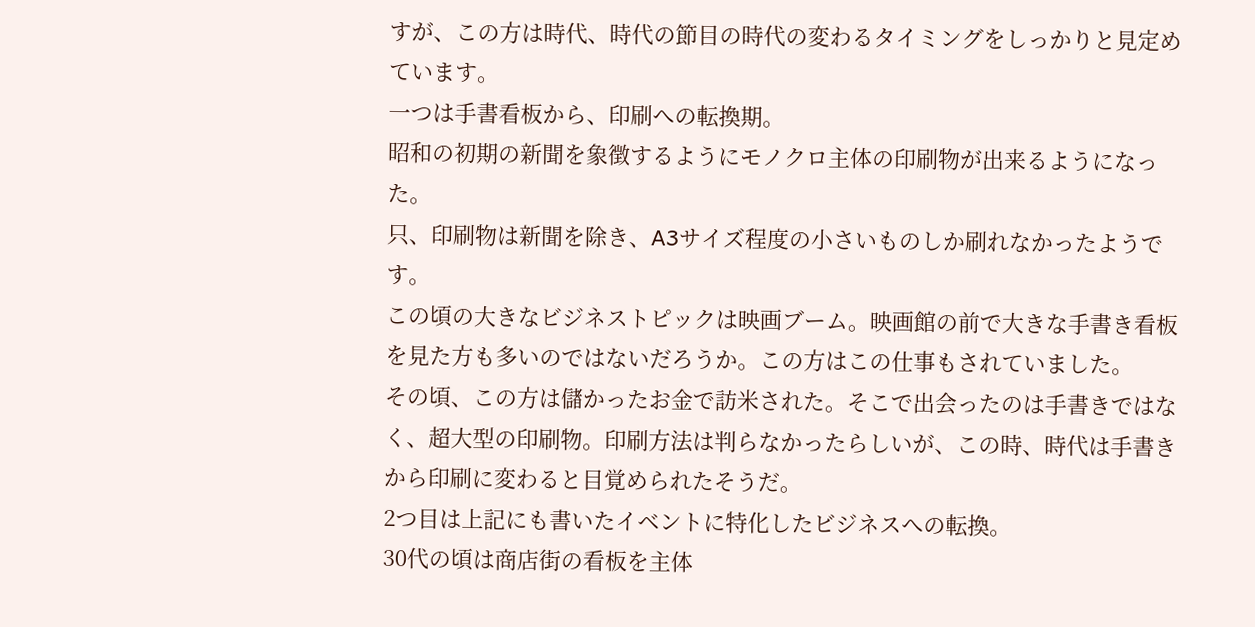すが、この方は時代、時代の節目の時代の変わるタイミングをしっかりと見定めています。
一つは手書看板から、印刷への転換期。
昭和の初期の新聞を象徴するようにモノクロ主体の印刷物が出来るようになった。
只、印刷物は新聞を除き、A3サイズ程度の小さいものしか刷れなかったようです。
この頃の大きなビジネストピックは映画ブーム。映画館の前で大きな手書き看板を見た方も多いのではないだろうか。この方はこの仕事もされていました。
その頃、この方は儲かったお金で訪米された。そこで出会ったのは手書きではなく、超大型の印刷物。印刷方法は判らなかったらしいが、この時、時代は手書きから印刷に変わると目覚められたそうだ。
2つ目は上記にも書いたイベントに特化したビジネスへの転換。
30代の頃は商店街の看板を主体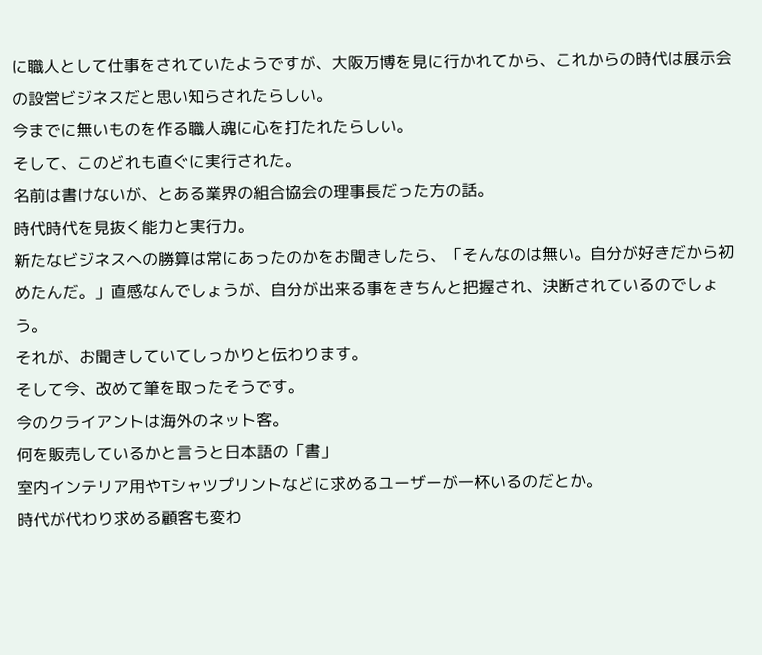に職人として仕事をされていたようですが、大阪万博を見に行かれてから、これからの時代は展示会の設営ビジネスだと思い知らされたらしい。
今までに無いものを作る職人魂に心を打たれたらしい。
そして、このどれも直ぐに実行された。
名前は書けないが、とある業界の組合協会の理事長だった方の話。
時代時代を見抜く能力と実行力。
新たなビジネスへの勝算は常にあったのかをお聞きしたら、「そんなのは無い。自分が好きだから初めたんだ。」直感なんでしょうが、自分が出来る事をきちんと把握され、決断されているのでしょう。
それが、お聞きしていてしっかりと伝わります。
そして今、改めて筆を取ったそうです。
今のクライアントは海外のネット客。
何を販売しているかと言うと日本語の「書」
室内インテリア用やTシャツプリントなどに求めるユーザーが一杯いるのだとか。
時代が代わり求める顧客も変わ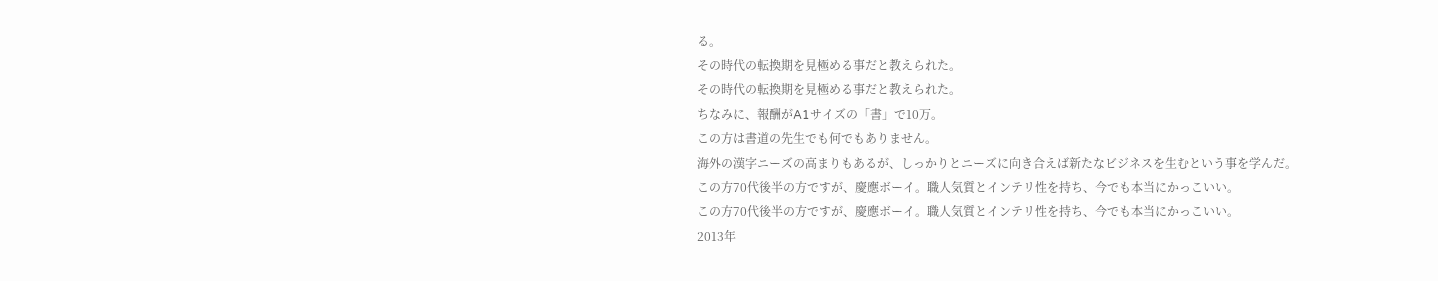る。
その時代の転換期を見極める事だと教えられた。
その時代の転換期を見極める事だと教えられた。
ちなみに、報酬がA1サイズの「書」で10万。
この方は書道の先生でも何でもありません。
海外の漢字ニーズの高まりもあるが、しっかりとニーズに向き合えば新たなビジネスを生むという事を学んだ。
この方70代後半の方ですが、慶應ボーイ。職人気質とインテリ性を持ち、今でも本当にかっこいい。
この方70代後半の方ですが、慶應ボーイ。職人気質とインテリ性を持ち、今でも本当にかっこいい。
2013年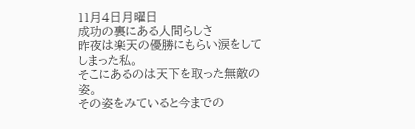11月4日月曜日
成功の裏にある人間らしさ
昨夜は楽天の優勝にもらい涙をしてしまった私。
そこにあるのは天下を取った無敵の姿。
その姿をみていると今までの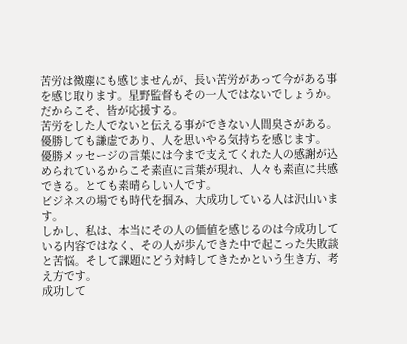苦労は微塵にも感じませんが、長い苦労があって今がある事を感じ取ります。星野監督もその一人ではないでしょうか。
だからこそ、皆が応援する。
苦労をした人でないと伝える事ができない人間臭さがある。
優勝しても謙虚であり、人を思いやる気持ちを感じます。
優勝メッセージの言葉には今まで支えてくれた人の感謝が込められているからこそ素直に言葉が現れ、人々も素直に共感できる。とても素晴らしい人です。
ビジネスの場でも時代を掴み、大成功している人は沢山います。
しかし、私は、本当にその人の価値を感じるのは今成功している内容ではなく、その人が歩んできた中で起こった失敗談と苦悩。そして課題にどう対峙してきたかという生き方、考え方です。
成功して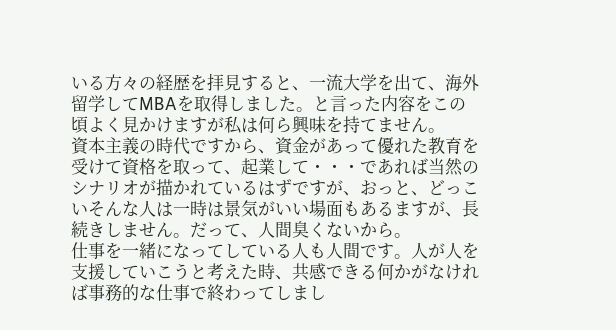いる方々の経歴を拝見すると、一流大学を出て、海外留学してMBAを取得しました。と言った内容をこの頃よく見かけますが私は何ら興味を持てません。
資本主義の時代ですから、資金があって優れた教育を受けて資格を取って、起業して・・・であれば当然のシナリオが描かれているはずですが、おっと、どっこいそんな人は一時は景気がいい場面もあるますが、長続きしません。だって、人間臭くないから。
仕事を一緒になってしている人も人間です。人が人を支援していこうと考えた時、共感できる何かがなければ事務的な仕事で終わってしまし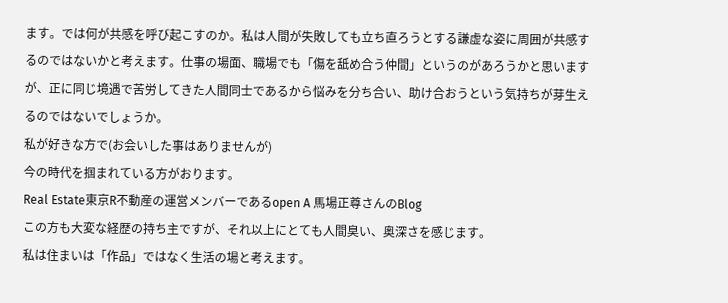ます。では何が共感を呼び起こすのか。私は人間が失敗しても立ち直ろうとする謙虚な姿に周囲が共感するのではないかと考えます。仕事の場面、職場でも「傷を舐め合う仲間」というのがあろうかと思いますが、正に同じ境遇で苦労してきた人間同士であるから悩みを分ち合い、助け合おうという気持ちが芽生えるのではないでしょうか。
私が好きな方で(お会いした事はありませんが)
今の時代を掴まれている方がおります。
Real Estate東京R不動産の運営メンバーであるopen A 馬場正尊さんのBlog
この方も大変な経歴の持ち主ですが、それ以上にとても人間臭い、奥深さを感じます。
私は住まいは「作品」ではなく生活の場と考えます。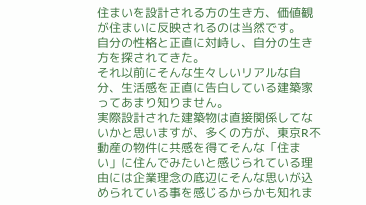住まいを設計される方の生き方、価値観が住まいに反映されるのは当然です。
自分の性格と正直に対峙し、自分の生き方を探されてきた。
それ以前にそんな生々しいリアルな自分、生活感を正直に告白している建築家ってあまり知りません。
実際設計された建築物は直接関係してないかと思いますが、多くの方が、東京R不動産の物件に共感を得てそんな「住まい」に住んでみたいと感じられている理由には企業理念の底辺にそんな思いが込められている事を感じるからかも知れま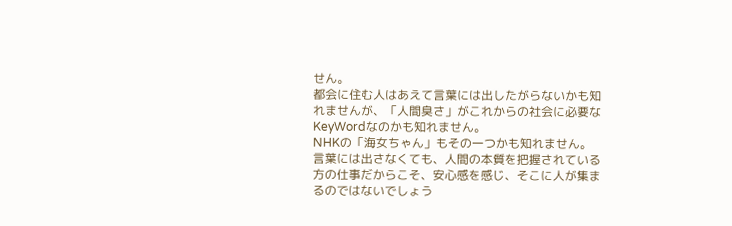せん。
都会に住む人はあえて言葉には出したがらないかも知れませんが、「人間臭さ」がこれからの社会に必要なKeyWordなのかも知れません。
NHKの「海女ちゃん」もその一つかも知れません。
言葉には出さなくても、人間の本質を把握されている方の仕事だからこそ、安心感を感じ、そこに人が集まるのではないでしょう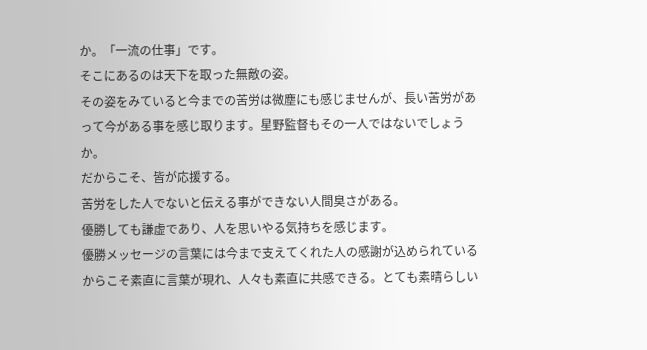か。「一流の仕事」です。
そこにあるのは天下を取った無敵の姿。
その姿をみていると今までの苦労は微塵にも感じませんが、長い苦労があって今がある事を感じ取ります。星野監督もその一人ではないでしょうか。
だからこそ、皆が応援する。
苦労をした人でないと伝える事ができない人間臭さがある。
優勝しても謙虚であり、人を思いやる気持ちを感じます。
優勝メッセージの言葉には今まで支えてくれた人の感謝が込められているからこそ素直に言葉が現れ、人々も素直に共感できる。とても素晴らしい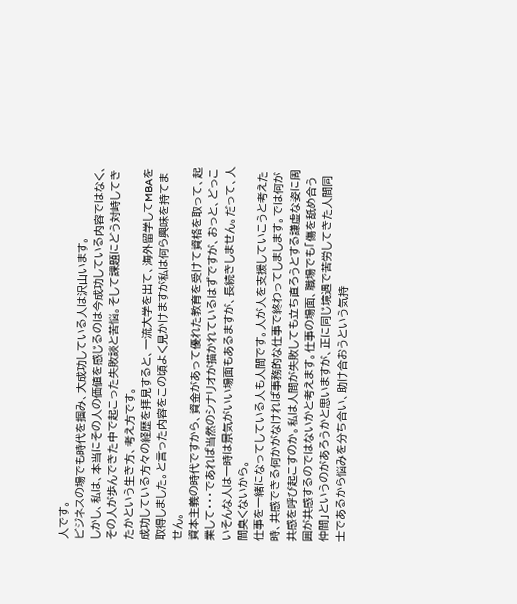人です。
ビジネスの場でも時代を掴み、大成功している人は沢山います。
しかし、私は、本当にその人の価値を感じるのは今成功している内容ではなく、その人が歩んできた中で起こった失敗談と苦悩。そして課題にどう対峙してきたかという生き方、考え方です。
成功している方々の経歴を拝見すると、一流大学を出て、海外留学してMBAを取得しました。と言った内容をこの頃よく見かけますが私は何ら興味を持てません。
資本主義の時代ですから、資金があって優れた教育を受けて資格を取って、起業して・・・であれば当然のシナリオが描かれているはずですが、おっと、どっこいそんな人は一時は景気がいい場面もあるますが、長続きしません。だって、人間臭くないから。
仕事を一緒になってしている人も人間です。人が人を支援していこうと考えた時、共感できる何かがなければ事務的な仕事で終わってしまします。では何が共感を呼び起こすのか。私は人間が失敗しても立ち直ろうとする謙虚な姿に周囲が共感するのではないかと考えます。仕事の場面、職場でも「傷を舐め合う仲間」というのがあろうかと思いますが、正に同じ境遇で苦労してきた人間同士であるから悩みを分ち合い、助け合おうという気持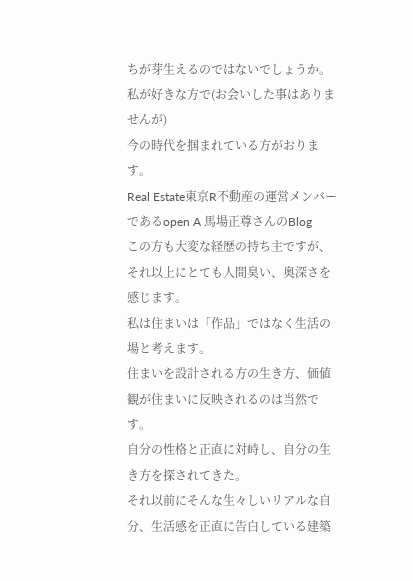ちが芽生えるのではないでしょうか。
私が好きな方で(お会いした事はありませんが)
今の時代を掴まれている方がおります。
Real Estate東京R不動産の運営メンバーであるopen A 馬場正尊さんのBlog
この方も大変な経歴の持ち主ですが、それ以上にとても人間臭い、奥深さを感じます。
私は住まいは「作品」ではなく生活の場と考えます。
住まいを設計される方の生き方、価値観が住まいに反映されるのは当然です。
自分の性格と正直に対峙し、自分の生き方を探されてきた。
それ以前にそんな生々しいリアルな自分、生活感を正直に告白している建築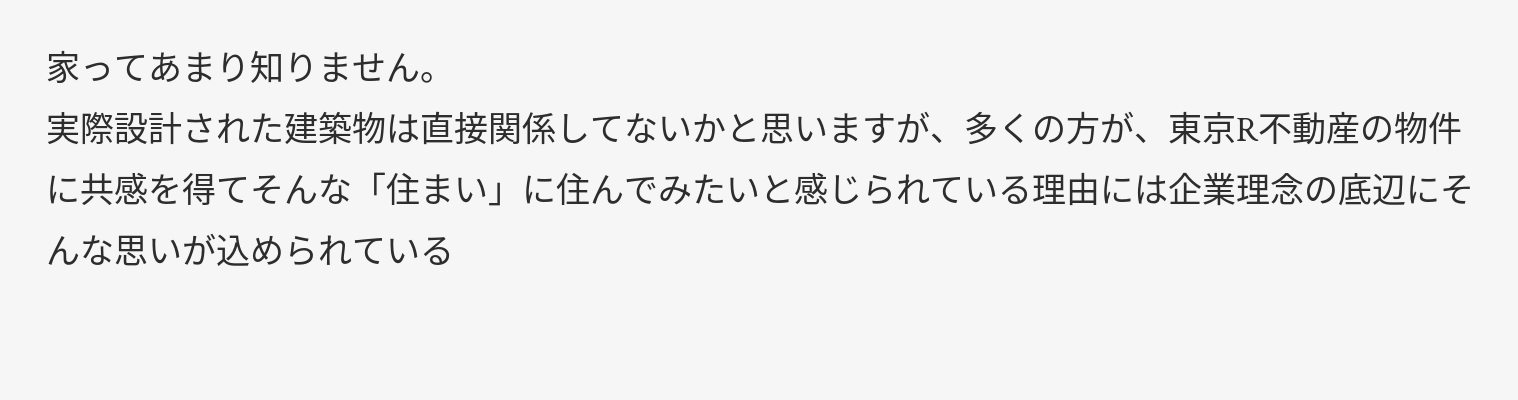家ってあまり知りません。
実際設計された建築物は直接関係してないかと思いますが、多くの方が、東京R不動産の物件に共感を得てそんな「住まい」に住んでみたいと感じられている理由には企業理念の底辺にそんな思いが込められている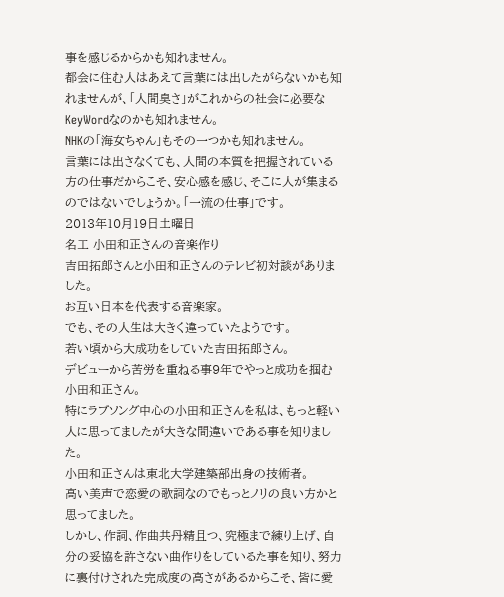事を感じるからかも知れません。
都会に住む人はあえて言葉には出したがらないかも知れませんが、「人間臭さ」がこれからの社会に必要なKeyWordなのかも知れません。
NHKの「海女ちゃん」もその一つかも知れません。
言葉には出さなくても、人間の本質を把握されている方の仕事だからこそ、安心感を感じ、そこに人が集まるのではないでしょうか。「一流の仕事」です。
2013年10月19日土曜日
名工 小田和正さんの音楽作り
吉田拓郎さんと小田和正さんのテレビ初対談がありました。
お互い日本を代表する音楽家。
でも、その人生は大きく違っていたようです。
若い頃から大成功をしていた吉田拓郎さん。
デビューから苦労を重ねる事9年でやっと成功を掴む小田和正さん。
特にラブソング中心の小田和正さんを私は、もっと軽い人に思ってましたが大きな間違いである事を知りました。
小田和正さんは東北大学建築部出身の技術者。
高い美声で恋愛の歌詞なのでもっとノリの良い方かと思ってました。
しかし、作詞、作曲共丹精且つ、究極まで練り上げ、自分の妥協を許さない曲作りをしているた事を知り、努力に裏付けされた完成度の高さがあるからこそ、皆に愛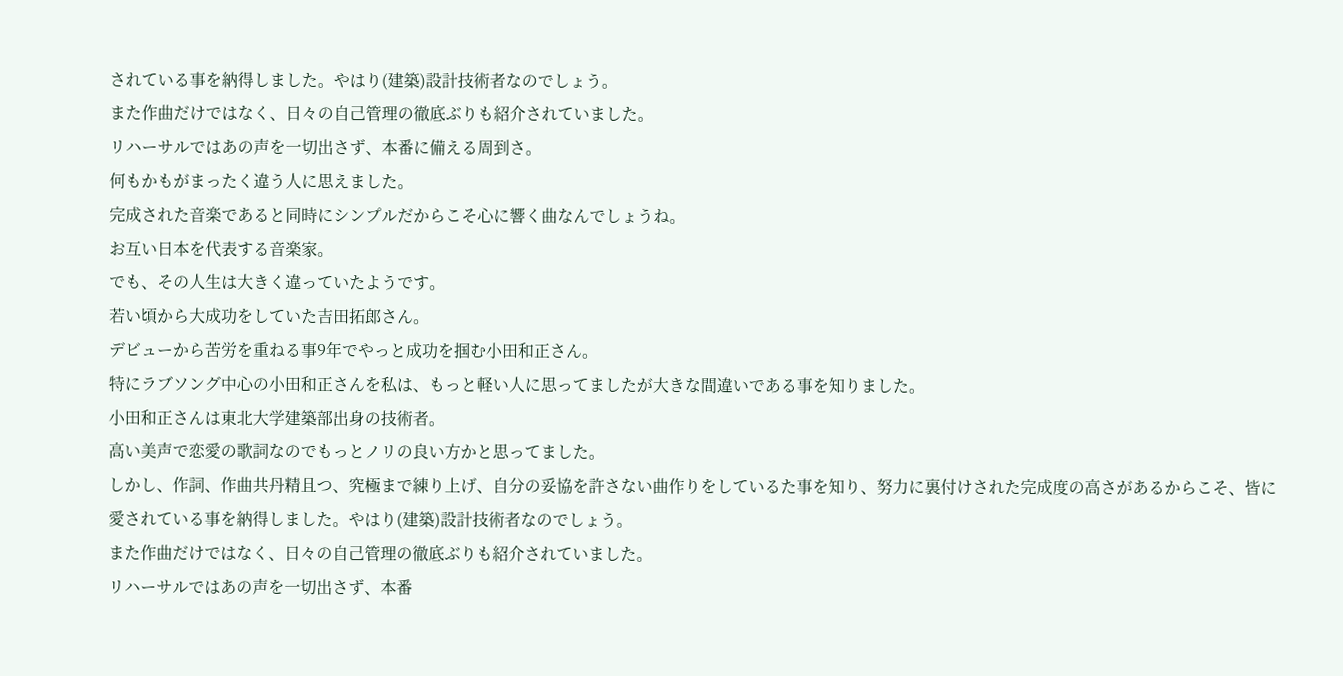されている事を納得しました。やはり(建築)設計技術者なのでしょう。
また作曲だけではなく、日々の自己管理の徹底ぶりも紹介されていました。
リハーサルではあの声を一切出さず、本番に備える周到さ。
何もかもがまったく違う人に思えました。
完成された音楽であると同時にシンプルだからこそ心に響く曲なんでしょうね。
お互い日本を代表する音楽家。
でも、その人生は大きく違っていたようです。
若い頃から大成功をしていた吉田拓郎さん。
デビューから苦労を重ねる事9年でやっと成功を掴む小田和正さん。
特にラブソング中心の小田和正さんを私は、もっと軽い人に思ってましたが大きな間違いである事を知りました。
小田和正さんは東北大学建築部出身の技術者。
高い美声で恋愛の歌詞なのでもっとノリの良い方かと思ってました。
しかし、作詞、作曲共丹精且つ、究極まで練り上げ、自分の妥協を許さない曲作りをしているた事を知り、努力に裏付けされた完成度の高さがあるからこそ、皆に愛されている事を納得しました。やはり(建築)設計技術者なのでしょう。
また作曲だけではなく、日々の自己管理の徹底ぶりも紹介されていました。
リハーサルではあの声を一切出さず、本番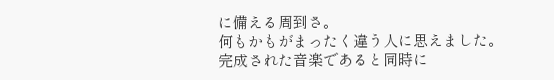に備える周到さ。
何もかもがまったく違う人に思えました。
完成された音楽であると同時に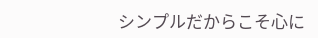シンプルだからこそ心に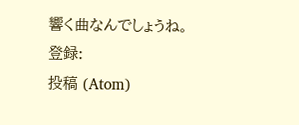響く曲なんでしょうね。
登録:
投稿 (Atom)